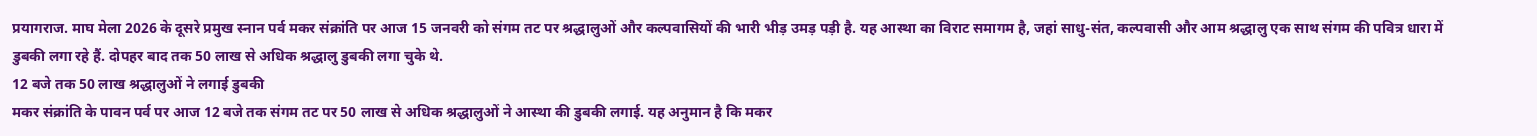प्रयागराज. माघ मेला 2026 के दूसरे प्रमुख स्नान पर्व मकर संक्रांति पर आज 15 जनवरी को संगम तट पर श्रद्धालुओं और कल्पवासियों की भारी भीड़ उमड़ पड़ी है. यह आस्था का विराट समागम है, जहां साधु-संत, कल्पवासी और आम श्रद्धालु एक साथ संगम की पवित्र धारा में डुबकी लगा रहे हैं. दोपहर बाद तक 50 लाख से अधिक श्रद्धालु डुबकी लगा चुके थे.
12 बजे तक 50 लाख श्रद्धालुओं ने लगाई डुबकी
मकर संक्रांति के पावन पर्व पर आज 12 बजे तक संगम तट पर 50 लाख से अधिक श्रद्धालुओं ने आस्था की डुबकी लगाई. यह अनुमान है कि मकर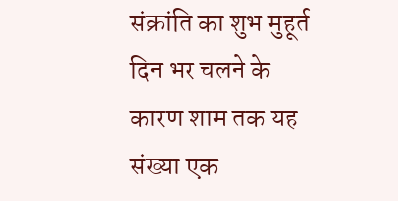संक्रांति का शुभ मुहूर्त दिन भर चलने के कारण शाम तक यह संख्या एक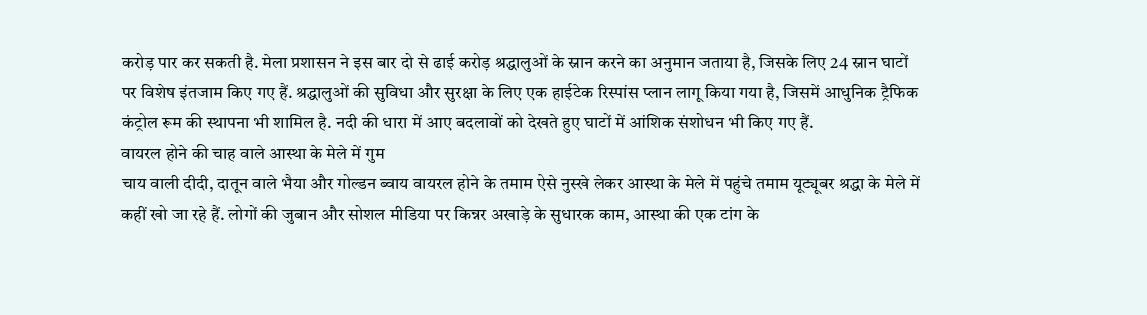करोड़ पार कर सकती है. मेला प्रशासन ने इस बार दो से ढाई करोड़ श्रद्धालुओं के स्नान करने का अनुमान जताया है, जिसके लिए 24 स्नान घाटों पर विशेष इंतजाम किए गए हैं. श्रद्धालुओं की सुविधा और सुरक्षा के लिए एक हाईटेक रिस्पांस प्लान लागू किया गया है, जिसमें आधुनिक ट्रैफिक कंट्रोल रूम की स्थापना भी शामिल है. नदी की धारा में आए बदलावों को देखते हुए घाटों में आंशिक संशोधन भी किए गए हैं.
वायरल होने की चाह वाले आस्था के मेले में गुम
चाय वाली दीदी, दातून वाले भैया और गोल्डन ब्वाय वायरल होने के तमाम ऐसे नुस्खे लेकर आस्था के मेले में पहुंचे तमाम यूट्यूबर श्रद्धा के मेले में कहीं खो जा रहे हैं. लोगों की जुबान और सोशल मीडिया पर किन्नर अखाड़े के सुधारक काम, आस्था की एक टांग के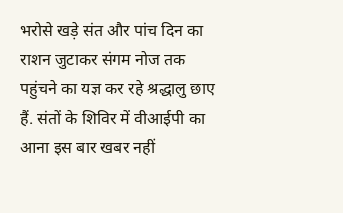भरोसे खड़े संत और पांच दिन का राशन जुटाकर संगम नोज तक पहुंचने का यज्ञ कर रहे श्रद्धालु छाए हैं. संतों के शिविर में वीआईपी का आना इस बार खबर नहीं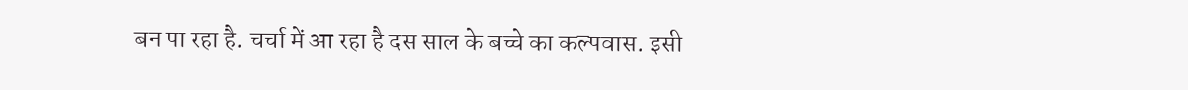बन पा रहा है. चर्चा में आ रहा है दस साल के बच्चे का कल्पवास. इसी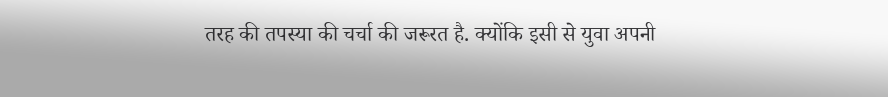तरह की तपस्या की चर्चा की जरूरत है. क्योंकि इसी से युवा अपनी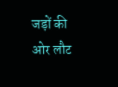जड़ों की ओर लौट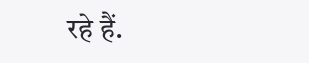रहे हैं.